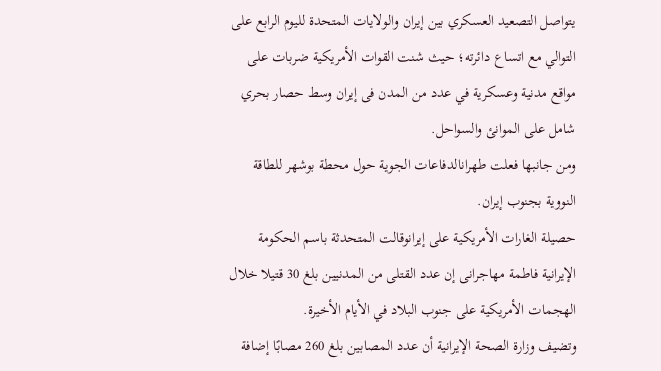يتواصل التصعيد العسكري بين إيران والولايات المتحدة لليوم الرابع على التوالي مع اتساع دائرته؛ حيث شنت القوات الأمريكية ضربات على مواقع مدنية وعسكرية في عدد من المدن فى إيران وسط حصار بحري شامل على الموانئ والسواحل.
ومن جانبها فعلت طهرانالدفاعات الجوية حول محطة بوشهر للطاقة النووية بجنوب إيران.
حصيلة الغارات الأمريكية على إيرانوقالت المتحدثة باسم الحكومة الإيرانية فاطمة مهاجرانى إن عدد القتلى من المدنيين بلغ 30 قتيلا خلال الهجمات الأمريكية على جنوب البلاد في الأيام الأخيرة.
وتضيف وزارة الصحة الإيرانية أن عدد المصابين بلغ 260 مصابًا إضافة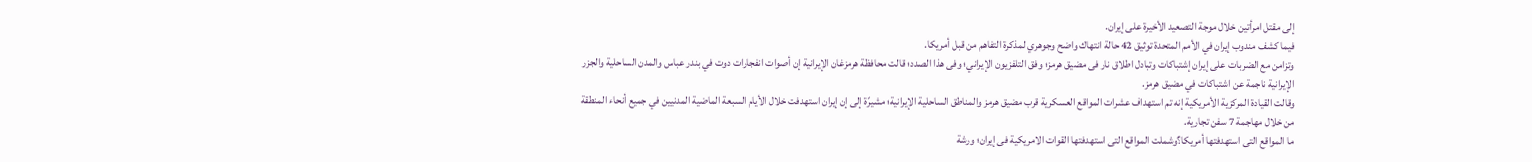إلى مقتل امرأتين خلال موجة التصعيد الأخيرة على إيران.
فيما كشف مندوب إيران في الأمم المتحدة توثيق 42 حالة انتهاك واضح وجوهري لمذكرة التفاهم من قبل أمريكا.
وتزامن مع الضربات على إيران إشتباكات وتبادل اطلاق نار فى مضيق هرمز؛ وفق التلفزيون الإيراني؛ وفى هذا الصدد؛ قالت محافظة هرمزغان الإيرانية إن أصوات انفجارات دوت في بندر عباس والمدن الساحلية والجزر الإيرانية ناجمة عن اشتباكات في مضيق هرمز.
وقالت القيادة المركزية الأمريكية إنه تم استهداف عشرات المواقع العسكرية قرب مضيق هرمز والمناطق الساحلية الإيرانية؛ مشيرًة إلى إن إيران استهدفت خلال الأيام السبعة الماضية المدنيين في جميع أنحاء المنطقة من خلال مهاجمة 7 سفن تجارية.
ما المواقع التى استهدفتها أمريكا؟وشملت المواقع التى استهدفتها القوات الامريكية فى إيران؛ ورشة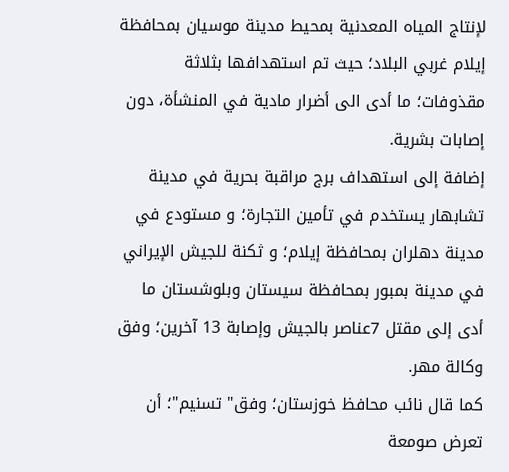لإنتاج المياه المعدنية بمحيط مدينة موسيان بمحافظة إيلام غربي البلاد؛ حيث تم استهدافها بثلاثة مقذوفات؛ ما أدى الى أضرار مادية في المنشأة، دون إصابات بشرية.
إضافة إلى استهداف برج مراقبة بحرية في مدينة تشابهار يستخدم في تأمين التجارة؛ و مستودع في مدينة دهلران بمحافظة إيلام؛ و ثكنة للجيش الإيراني في مدينة بمبور بمحافظة سيستان وبلوشستان ما أدى إلى مقتل 7عناصر بالجيش وإصابة 13 آخرين؛ وفق وكالة مهر.
كما قال نائب محافظ خوزستان؛ وفق" تسنيم"؛ أن تعرض صومعة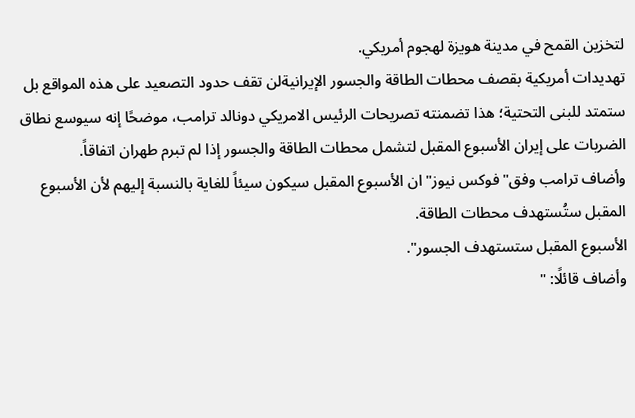لتخزين القمح في مدينة هويزة لهجوم أمريكي.
تهديدات أمريكية بقصف محطات الطاقة والجسور الإيرانيةلن تقف حدود التصعيد على هذه المواقع بل ستمتد للبنى التحتية؛ هذا تضمنته تصريحات الرئيس الامريكي دونالد ترامب، موضحًا إنه سيوسع نطاق الضربات على إيران الأسبوع المقبل لتشمل محطات الطاقة والجسور إذا لم تبرم طهران اتفاقاً.
وأضاف ترامب وفق" فوكس نيوز" ان الأسبوع المقبل سيكون سيئاً للغاية بالنسبة إليهم لأن الأسبوع المقبل ستُستهدف محطات الطاقة.
الأسبوع المقبل ستستهدف الجسور".
وأضاف قائلًا: "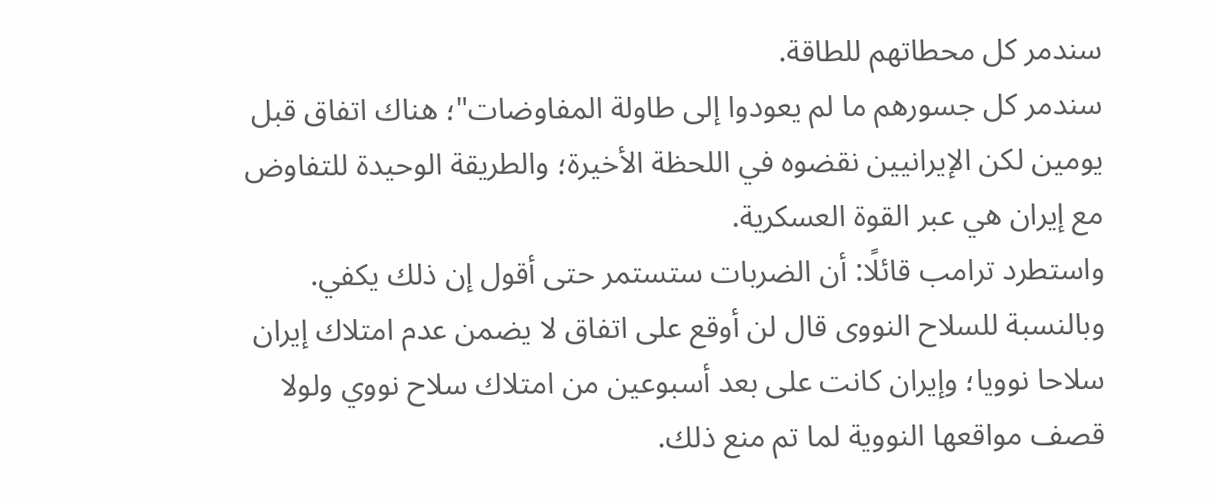سندمر كل محطاتهم للطاقة.
سندمر كل جسورهم ما لم يعودوا إلى طاولة المفاوضات"؛ هناك اتفاق قبل يومين لكن الإيرانيين نقضوه في اللحظة الأخيرة؛ والطريقة الوحيدة للتفاوض مع إيران هي عبر القوة العسكرية.
واستطرد ترامب قائلًا: أن الضربات ستستمر حتى أقول إن ذلك يكفي.
وبالنسبة للسلاح النووى قال لن أوقع على اتفاق لا يضمن عدم امتلاك إيران سلاحا نوويا؛ وإيران كانت على بعد أسبوعين من امتلاك سلاح نووي ولولا قصف مواقعها النووية لما تم منع ذلك.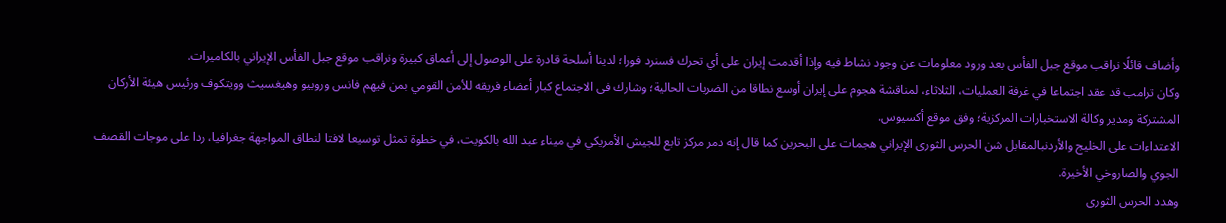وأضاف قائلًا نراقب موقع جبل الفأس بعد ورود معلومات عن وجود نشاط فيه وإذا أقدمت إيران على أي تحرك فسنرد فورا؛ لدينا أسلحة قادرة على الوصول إلى أعماق كبيرة ونراقب موقع جبل الفأس الإيراني بالكاميرات.
وكان ترامب قد عقد اجتماعا في غرفة العمليات، الثلاثاء، لمناقشة هجوم على إيران أوسع نطاقا من الضربات الحالية؛ وشارك فى الاجتماع كبار أعضاء فريقه للأمن القومي بمن فيهم فانس وروبيو وهيغسيث وويتكوف ورئيس هيئة الأركان المشتركة ومدير وكالة الاستخبارات المركزية؛ وفق موقع أكسيوس.
الاعتداءات على الخليج والأردنبالمقابل شن الحرس الثورى الإيراني هجمات على البحرين كما قال إنه دمر مركز تابع للجيش الأمريكي في ميناء عبد الله بالكويت، في خطوة تمثل توسيعا لافتا لنطاق المواجهة جغرافيا، ردا على موجات القصف الجوي والصاروخي الأخيرة.
وهدد الحرس الثورى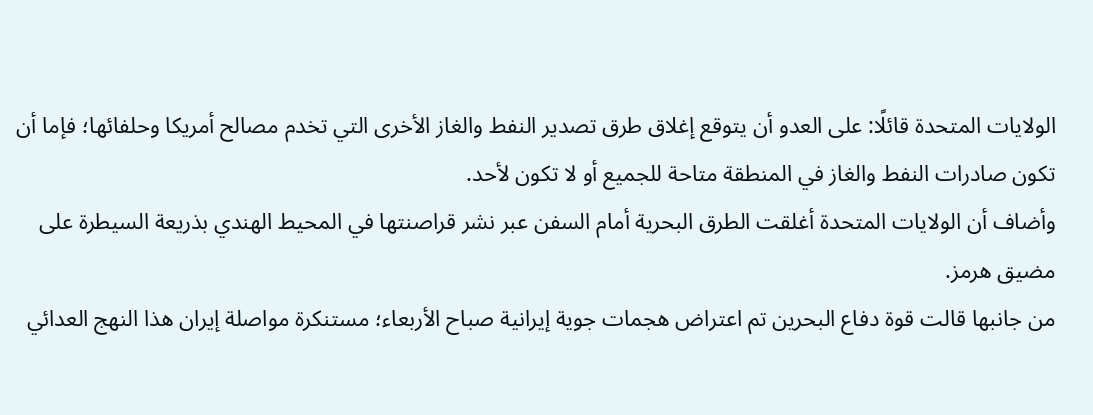الولايات المتحدة قائلًا: على العدو أن يتوقع إغلاق طرق تصدير النفط والغاز الأخرى التي تخدم مصالح أمريكا وحلفائها؛ فإما أن تكون صادرات النفط والغاز في المنطقة متاحة للجميع أو لا تكون لأحد.
وأضاف أن الولايات المتحدة أغلقت الطرق البحرية أمام السفن عبر نشر قراصنتها في المحيط الهندي بذريعة السيطرة على مضيق هرمز.
من جانبها قالت قوة دفاع البحرين تم اعتراض هجمات جوية إيرانية صباح الأربعاء؛ مستنكرة مواصلة إيران هذا النهج العدائي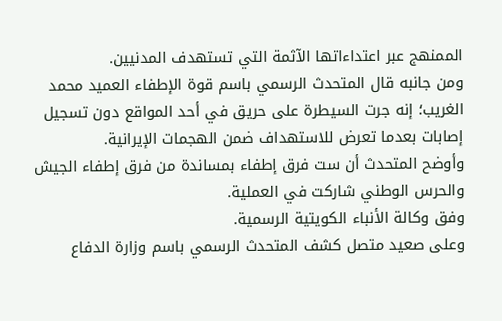الممنهج عبر اعتداءاتها الآثمة التي تستهدف المدنيين.
ومن جانبه قال المتحدث الرسمي باسم قوة الإطفاء العميد محمد الغريب؛ إنه جرت السيطرة على حريق في أحد المواقع دون تسجيل إصابات بعدما تعرض للاستهداف ضمن الهجمات الإيرانية.
وأوضح المتحدث أن ست فرق إطفاء بمساندة من فرق إطفاء الجيش والحرس الوطني شاركت في العملية.
وفق وكالة الأنباء الكويتية الرسمية.
وعلى صعيد متصل كشف المتحدث الرسمي باسم وزارة الدفاع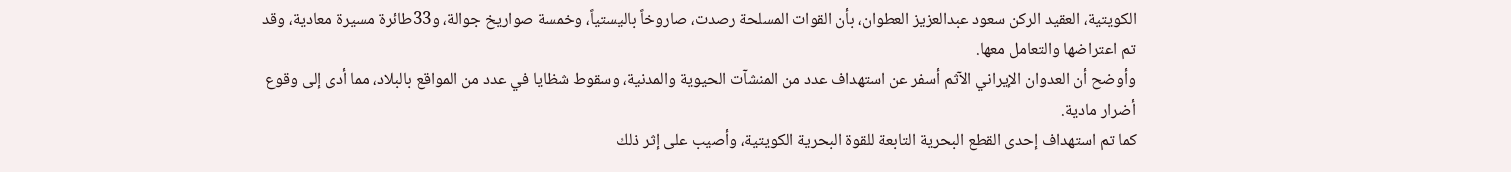الكويتية، العقيد الركن سعود عبدالعزيز العطوان، بأن القوات المسلحة رصدت، صاروخاً باليستياً، وخمسة صواريخ جوالة، و33طائرة مسيرة معادية، وقد تم اعتراضها والتعامل معها.
وأوضح أن العدوان الإيراني الآثم أسفر عن استهداف عدد من المنشآت الحيوية والمدنية، وسقوط شظايا في عدد من المواقع بالبلاد، مما أدى إلى وقوع أضرار مادية.
كما تم استهداف إحدى القطع البحرية التابعة للقوة البحرية الكويتية، وأصيب على إثر ذلك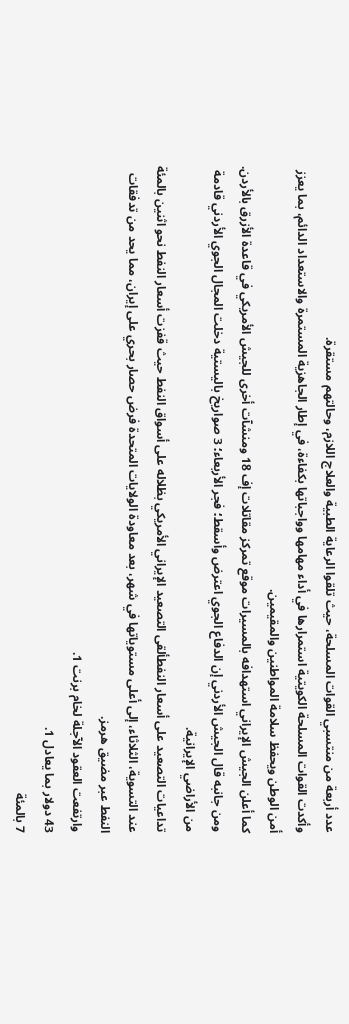عدد أربعة من منتسبي القوات المسلحة، حيث تلقوا الرعاية الطبية والعلاج اللازم، وحالتهم مستقرة.
وأكدت القوات المسلحة الكويتية استمرارها في أداء مهامها وواجباتها بكفاءة، في إطار الجاهزية المستمرة والاستعداد الدائم، بما يعزز أمن الوطن ويحفظ سلامة المواطنين والمقيمين.
كما أعلن الجيش الإيراني استهدافه بالمسيرات موقع تمركز مقاتلات إف 18 ومنشآت أخرى للجيش الأمريكي في قاعدة الأزرق بالأردن.
ومن جانبه قال الجيش الأردني إن الدفاع الجوي اعترض وأسقط؛ فجر الأربعاء؛ 3 صواريخ باليستية دخلت المجال الجوي الأردني قادمة من الأراضي الإيرانية.
تداعيات التصعيد على أسعار النفطألقى التصعيد الإيراني الأمريكي بظلاله على أسواق النفط حيث قفزت أسعار النفط نحو اثنين بالمئة عند التسوية، الثلاثاء، إلى أعلى مستوياتها في شهر، بعد معاودة الولايات المتحدة فرض حصار بحري على إيران، مما يحد من تدفقات النفط عبر مضيق هرمز.
وارتفعت العقود الآجلة لخام برنت 1.
43 دولار بما يعادل 1.
7 بالمئة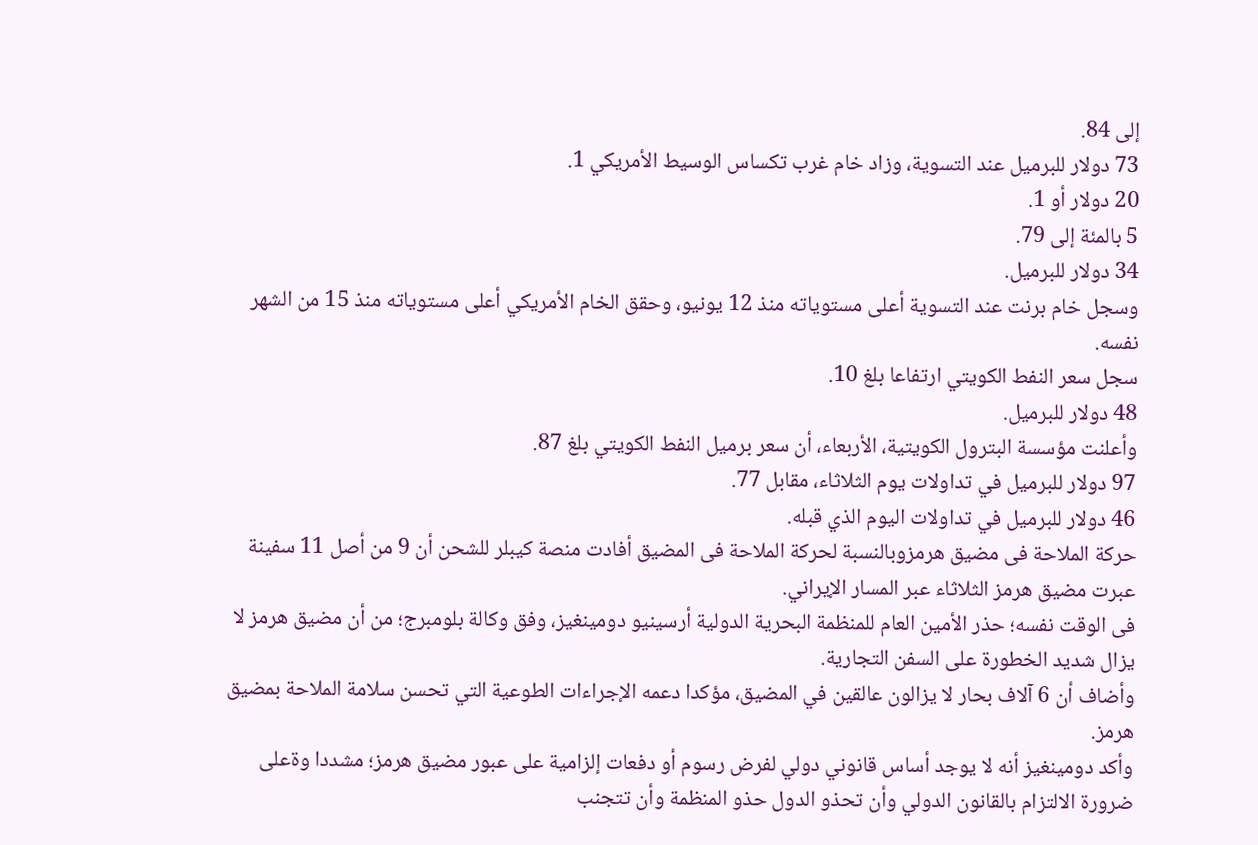إلى 84.
73 دولار للبرميل عند التسوية، وزاد خام غرب تكساس الوسيط الأمريكي 1.
20 دولار أو 1.
5 بالمئة إلى 79.
34 دولار للبرميل.
وسجل خام برنت عند التسوية أعلى مستوياته منذ 12 يونيو، وحقق الخام الأمريكي أعلى مستوياته منذ 15 من الشهر نفسه.
سجل سعر النفط الكويتي ارتفاعا بلغ 10.
48 دولار للبرميل.
وأعلنت مؤسسة البترول الكويتية، الأربعاء، أن سعر برميل النفط الكويتي بلغ 87.
97 دولار للبرميل في تداولات يوم الثلاثاء، مقابل 77.
46 دولار للبرميل في تداولات اليوم الذي قبله.
حركة الملاحة فى مضيق هرمزوبالنسبة لحركة الملاحة فى المضيق أفادت منصة كيبلر للشحن أن 9 من أصل 11 سفينة عبرت مضيق هرمز الثلاثاء عبر المسار الإيراني.
فى الوقت نفسه؛ حذر الأمين العام للمنظمة البحرية الدولية أرسينيو دومينغيز، وفق وكالة بلومبرج؛ من أن مضيق هرمز لا يزال شديد الخطورة على السفن التجارية.
وأضاف أن 6 آلاف بحار لا يزالون عالقين في المضيق، مؤكدا دعمه الإجراءات الطوعية التي تحسن سلامة الملاحة بمضيق هرمز.
وأكد دومينغيز أنه لا يوجد أساس قانوني دولي لفرض رسوم أو دفعات إلزامية على عبور مضيق هرمز؛ مشددا وةعلى ضرورة الالتزام بالقانون الدولي وأن تحذو الدول حذو المنظمة وأن تتجنب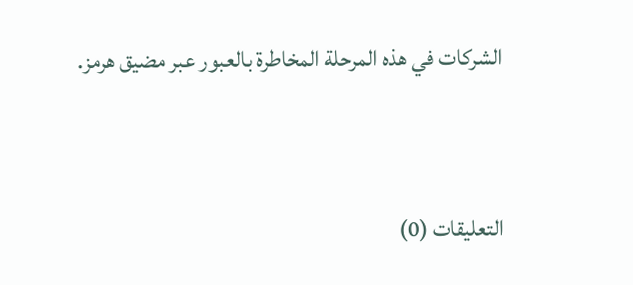الشركات في هذه المرحلة المخاطرة بالعبور عبر مضيق هرمز.


التعليقات (0)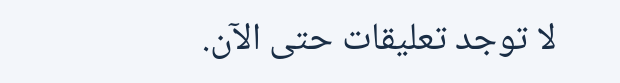لا توجد تعليقات حتى الآن.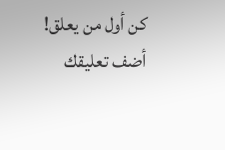كن أول من يعلق!
أضف تعليقك